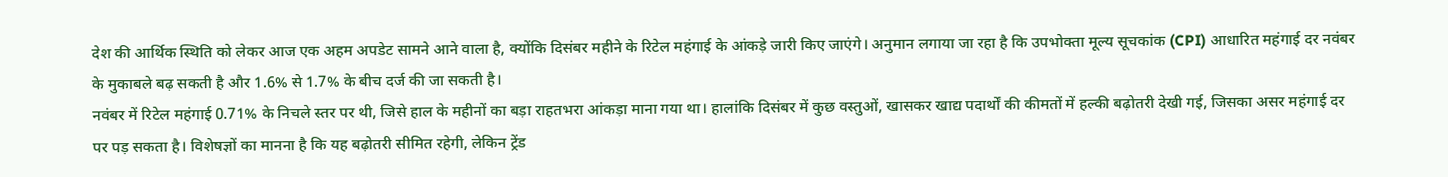देश की आर्थिक स्थिति को लेकर आज एक अहम अपडेट सामने आने वाला है, क्योंकि दिसंबर महीने के रिटेल महंगाई के आंकड़े जारी किए जाएंगे। अनुमान लगाया जा रहा है कि उपभोक्ता मूल्य सूचकांक (CPI) आधारित महंगाई दर नवंबर के मुकाबले बढ़ सकती है और 1.6% से 1.7% के बीच दर्ज की जा सकती है।
नवंबर में रिटेल महंगाई 0.71% के निचले स्तर पर थी, जिसे हाल के महीनों का बड़ा राहतभरा आंकड़ा माना गया था। हालांकि दिसंबर में कुछ वस्तुओं, खासकर खाद्य पदार्थों की कीमतों में हल्की बढ़ोतरी देखी गई, जिसका असर महंगाई दर पर पड़ सकता है। विशेषज्ञों का मानना है कि यह बढ़ोतरी सीमित रहेगी, लेकिन ट्रेंड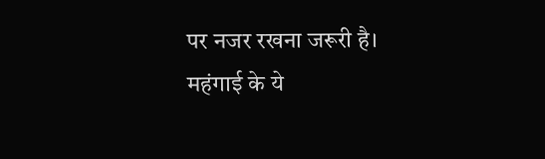पर नजर रखना जरूरी है।
महंगाई के ये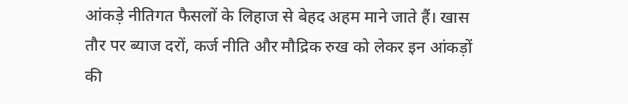आंकड़े नीतिगत फैसलों के लिहाज से बेहद अहम माने जाते हैं। खास तौर पर ब्याज दरों, कर्ज नीति और मौद्रिक रुख को लेकर इन आंकड़ों की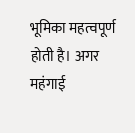भूमिका महत्वपूर्ण होती है। अगर महंगाई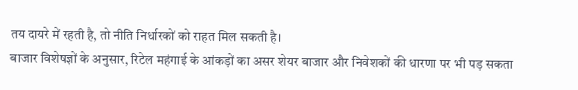तय दायरे में रहती है, तो नीति निर्धारकों को राहत मिल सकती है।
बाजार विशेषज्ञों के अनुसार, रिटेल महंगाई के आंकड़ों का असर शेयर बाजार और निवेशकों की धारणा पर भी पड़ सकता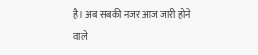है। अब सबकी नजर आज जारी होने वाले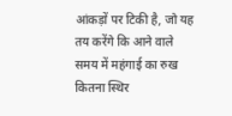आंकड़ों पर टिकी है, जो यह तय करेंगे कि आने वाले समय में महंगाई का रुख कितना स्थिर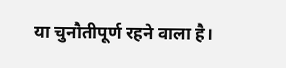या चुनौतीपूर्ण रहने वाला है।